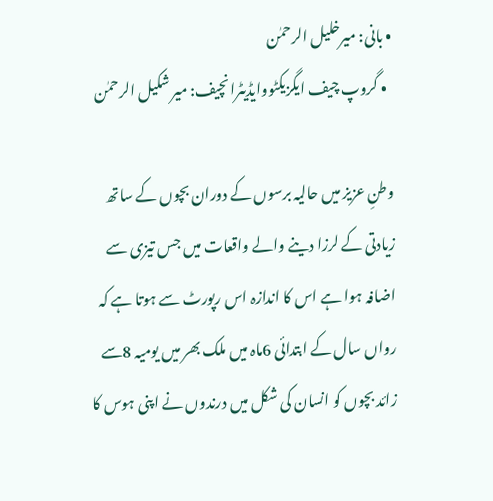• بانی: میرخلیل الرحمٰن
  • گروپ چیف ایگزیکٹووایڈیٹرانچیف: میر شکیل الرحمٰن

وطنِ عزیز میں حالیہ برسوں کے دوران بچوں کے ساتھ زیادتی کے لرزا دینے والے واقعات میں جس تیزی سے اضافہ ہوا ہے اس کا اندازہ اس رپورٹ سے ہوتا ہے کہ رواں سال کے ابتدائی 6ماہ میں ملک بھر میں یومیہ 8سے زائد بچوں کو انسان کی شکل میں درندوں نے اپنی ہوس کا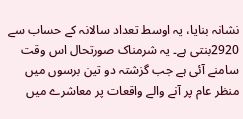نشانہ بنایا، یہ اوسط تعداد سالانہ کے حساب سے 2920بنتی ہے۔ یہ شرمناک صورتحال اس وقت سامنے آئی ہے جب گزشتہ دو تین برسوں میں منظر عام پر آنے والے واقعات پر معاشرے میں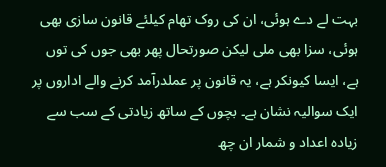بہت لے دے ہوئی، ان کی روک تھام کیلئے قانون سازی بھی ہوئی، سزا بھی ملی لیکن صورتحال پھر بھی جوں کی توں ہے، ایسا کیونکر ہے، یہ قانون پر عملدرآمد کرنے والے اداروں پر ایک سوالیہ نشان ہے۔ بچوں کے ساتھ زیادتی کے سب سے زیادہ اعداد و شمار ان چھ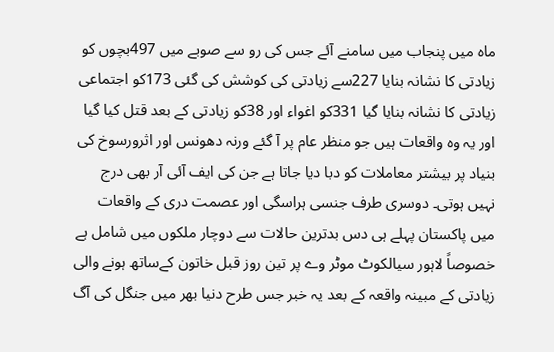ماہ میں پنجاب میں سامنے آئے جس کی رو سے صوبے میں 497بچوں کو زیادتی کا نشانہ بنایا 227سے زیادتی کی کوشش کی گئی 173کو اجتماعی زیادتی کا نشانہ بنایا گیا 331کو اغواء اور 38کو زیادتی کے بعد قتل کیا گیا اور یہ وہ واقعات ہیں جو منظر عام پر آ گئے ورنہ دھونس اور اثرورسوخ کی بنیاد پر بیشتر معاملات کو دبا دیا جاتا ہے جن کی ایف آئی آر بھی درج نہیں ہوتی۔ دوسری طرف جنسی ہراسگی اور عصمت دری کے واقعات میں پاکستان پہلے ہی دس بدترین حالات سے دوچار ملکوں میں شامل ہے خصوصاً لاہور سیالکوٹ موٹر وے پر تین روز قبل خاتون کےساتھ ہونے والی زیادتی کے مبینہ واقعہ کے بعد یہ خبر جس طرح دنیا بھر میں جنگل کی آگ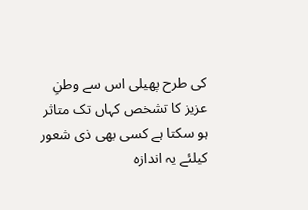کی طرح پھیلی اس سے وطنِ عزیز کا تشخص کہاں تک متاثر ہو سکتا ہے کسی بھی ذی شعور کیلئے یہ اندازہ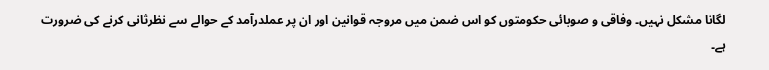لگانا مشکل نہیں۔ وفاقی و صوبائی حکومتوں کو اس ضمن میں مروجہ قوانین اور ان پر عملدرآمد کے حوالے سے نظرثانی کرنے کی ضرورت ہے۔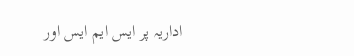اداریہ پر ایس ایم ایس اور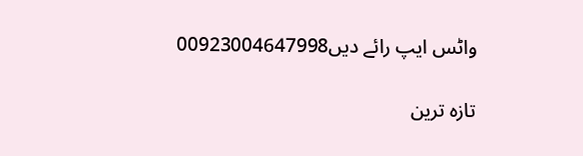واٹس ایپ رائے دیں00923004647998

تازہ ترین